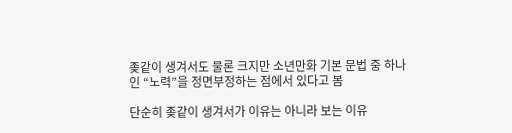좆같이 생겨서도 물론 크지만 소년만화 기본 문법 중 하나인 “노력”을 정면부정하는 점에서 있다고 봄

단순히 좆같이 생겨서가 이유는 아니라 보는 이유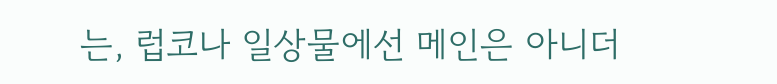는, 럽코나 일상물에선 메인은 아니더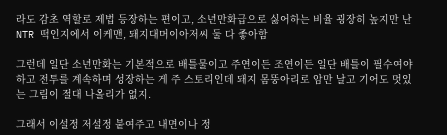라도 감초 역할로 제법 등장하는 편이고, 소년만화급으로 싫어하는 비율 굉장히 높지만 난 NTR 떡인지에서 이케맨, 돼지대머이아저씨 둘 다 좋아함

그런데 일단 소년만화는 기본적으로 배틀물이고 주연이든 조연이든 일단 배틀이 필수여야 하고 전투를 계속하며 성장하는 게 주 스토리인데 돼지 몸뚱아리로 암만 날고 기어도 멋있는 그림이 절대 나올리가 없지.

그래서 이설정 저설정 붙여주고 내면이나 정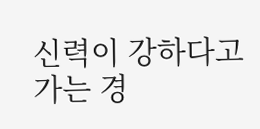신력이 강하다고 가는 경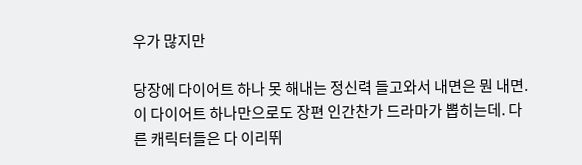우가 많지만

당장에 다이어트 하나 못 해내는 정신력 들고와서 내면은 뭔 내면. 이 다이어트 하나만으로도 장편 인간찬가 드라마가 뽑히는데. 다른 캐릭터들은 다 이리뛰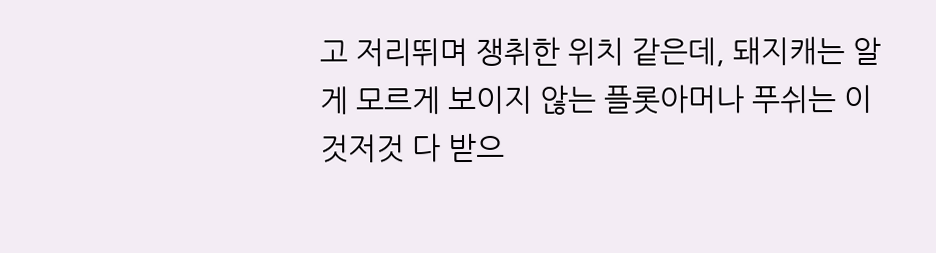고 저리뛰며 쟁취한 위치 같은데, 돼지캐는 알게 모르게 보이지 않는 플롯아머나 푸쉬는 이것저것 다 받으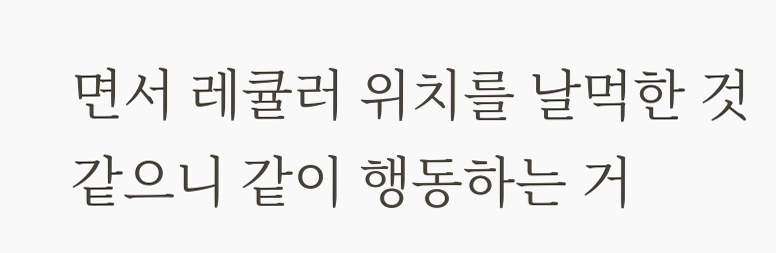면서 레큘러 위치를 날먹한 것 같으니 같이 행동하는 거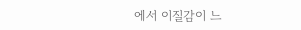에서 이질감이 느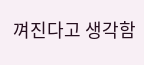껴진다고 생각함